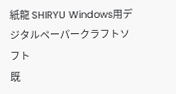紙龍 SHIRYU Windows用デジタルペーパークラフトソフト
既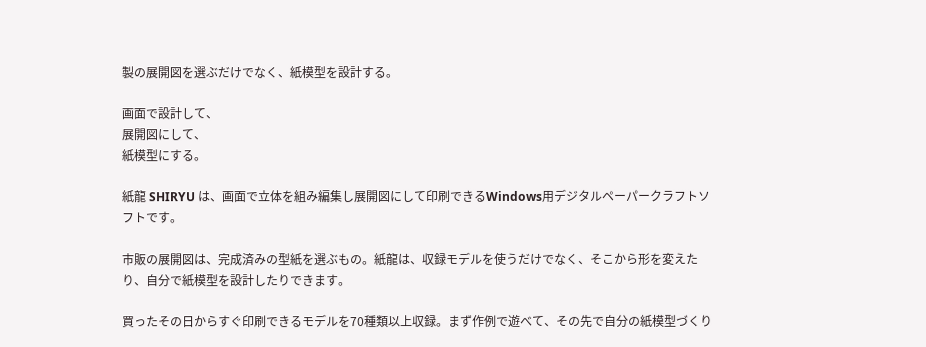製の展開図を選ぶだけでなく、紙模型を設計する。

画面で設計して、
展開図にして、
紙模型にする。

紙龍 SHIRYU は、画面で立体を組み編集し展開図にして印刷できるWindows用デジタルペーパークラフトソフトです。

市販の展開図は、完成済みの型紙を選ぶもの。紙龍は、収録モデルを使うだけでなく、そこから形を変えたり、自分で紙模型を設計したりできます。

買ったその日からすぐ印刷できるモデルを70種類以上収録。まず作例で遊べて、その先で自分の紙模型づくり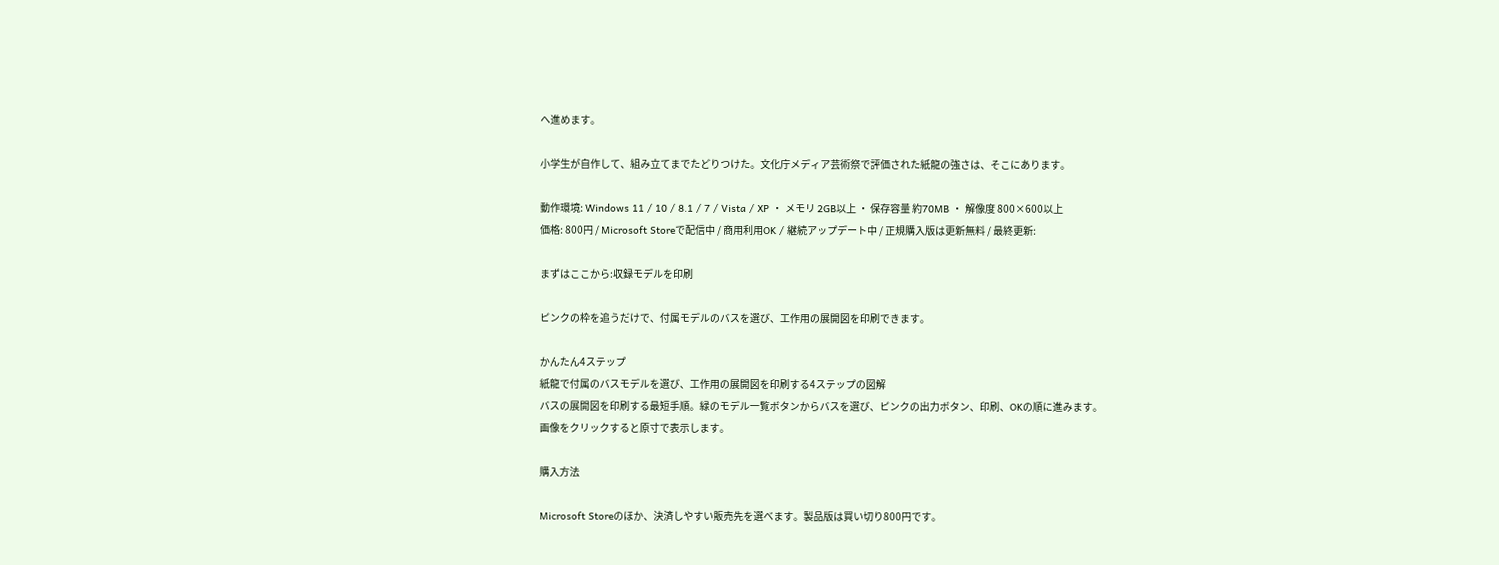へ進めます。

小学生が自作して、組み立てまでたどりつけた。文化庁メディア芸術祭で評価された紙龍の強さは、そこにあります。

動作環境: Windows 11 / 10 / 8.1 / 7 / Vista / XP ・ メモリ 2GB以上 ・ 保存容量 約70MB ・ 解像度 800×600以上
価格: 800円 / Microsoft Storeで配信中 / 商用利用OK / 継続アップデート中 / 正規購入版は更新無料 / 最終更新:

まずはここから:収録モデルを印刷

ピンクの枠を追うだけで、付属モデルのバスを選び、工作用の展開図を印刷できます。

かんたん4ステップ
紙龍で付属のバスモデルを選び、工作用の展開図を印刷する4ステップの図解
バスの展開図を印刷する最短手順。緑のモデル一覧ボタンからバスを選び、ピンクの出力ボタン、印刷、OKの順に進みます。
画像をクリックすると原寸で表示します。

購入方法

Microsoft Storeのほか、決済しやすい販売先を選べます。製品版は買い切り800円です。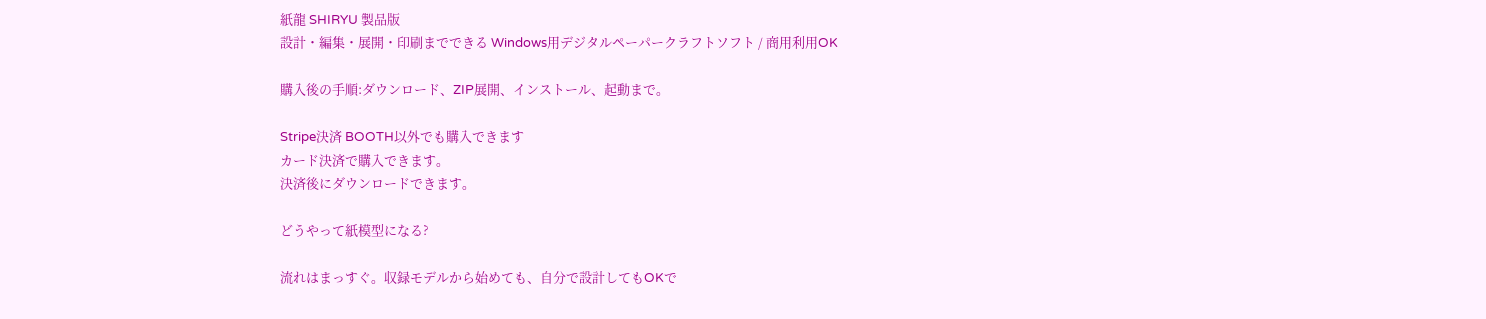紙龍 SHIRYU 製品版
設計・編集・展開・印刷までできる Windows用デジタルペーパークラフトソフト / 商用利用OK

購入後の手順:ダウンロード、ZIP展開、インストール、起動まで。

Stripe決済 BOOTH以外でも購入できます
カード決済で購入できます。
決済後にダウンロードできます。

どうやって紙模型になる?

流れはまっすぐ。収録モデルから始めても、自分で設計してもOKで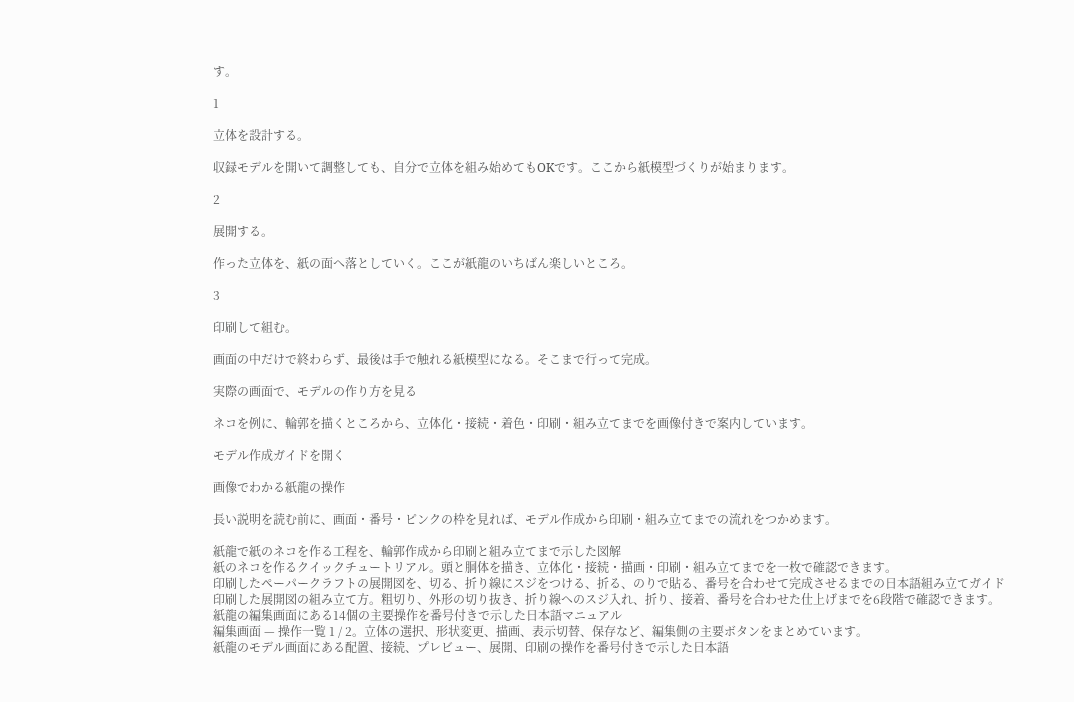す。

1

立体を設計する。

収録モデルを開いて調整しても、自分で立体を組み始めてもOKです。ここから紙模型づくりが始まります。

2

展開する。

作った立体を、紙の面へ落としていく。ここが紙龍のいちばん楽しいところ。

3

印刷して組む。

画面の中だけで終わらず、最後は手で触れる紙模型になる。そこまで行って完成。

実際の画面で、モデルの作り方を見る

ネコを例に、輪郭を描くところから、立体化・接続・着色・印刷・組み立てまでを画像付きで案内しています。

モデル作成ガイドを開く

画像でわかる紙龍の操作

長い説明を読む前に、画面・番号・ピンクの枠を見れば、モデル作成から印刷・組み立てまでの流れをつかめます。

紙龍で紙のネコを作る工程を、輪郭作成から印刷と組み立てまで示した図解
紙のネコを作るクイックチュートリアル。頭と胴体を描き、立体化・接続・描画・印刷・組み立てまでを一枚で確認できます。
印刷したペーパークラフトの展開図を、切る、折り線にスジをつける、折る、のりで貼る、番号を合わせて完成させるまでの日本語組み立てガイド
印刷した展開図の組み立て方。粗切り、外形の切り抜き、折り線へのスジ入れ、折り、接着、番号を合わせた仕上げまでを6段階で確認できます。
紙龍の編集画面にある14個の主要操作を番号付きで示した日本語マニュアル
編集画面 — 操作一覧 1 / 2。立体の選択、形状変更、描画、表示切替、保存など、編集側の主要ボタンをまとめています。
紙龍のモデル画面にある配置、接続、プレビュー、展開、印刷の操作を番号付きで示した日本語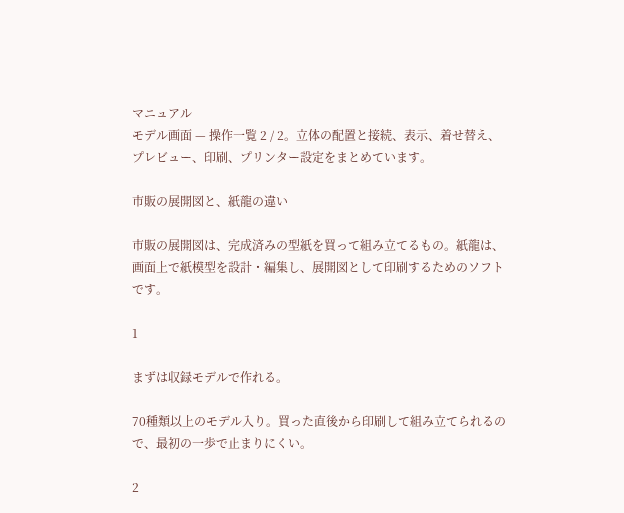マニュアル
モデル画面 — 操作一覧 2 / 2。立体の配置と接続、表示、着せ替え、プレビュー、印刷、プリンター設定をまとめています。

市販の展開図と、紙龍の違い

市販の展開図は、完成済みの型紙を買って組み立てるもの。紙龍は、画面上で紙模型を設計・編集し、展開図として印刷するためのソフトです。

1

まずは収録モデルで作れる。

70種類以上のモデル入り。買った直後から印刷して組み立てられるので、最初の一歩で止まりにくい。

2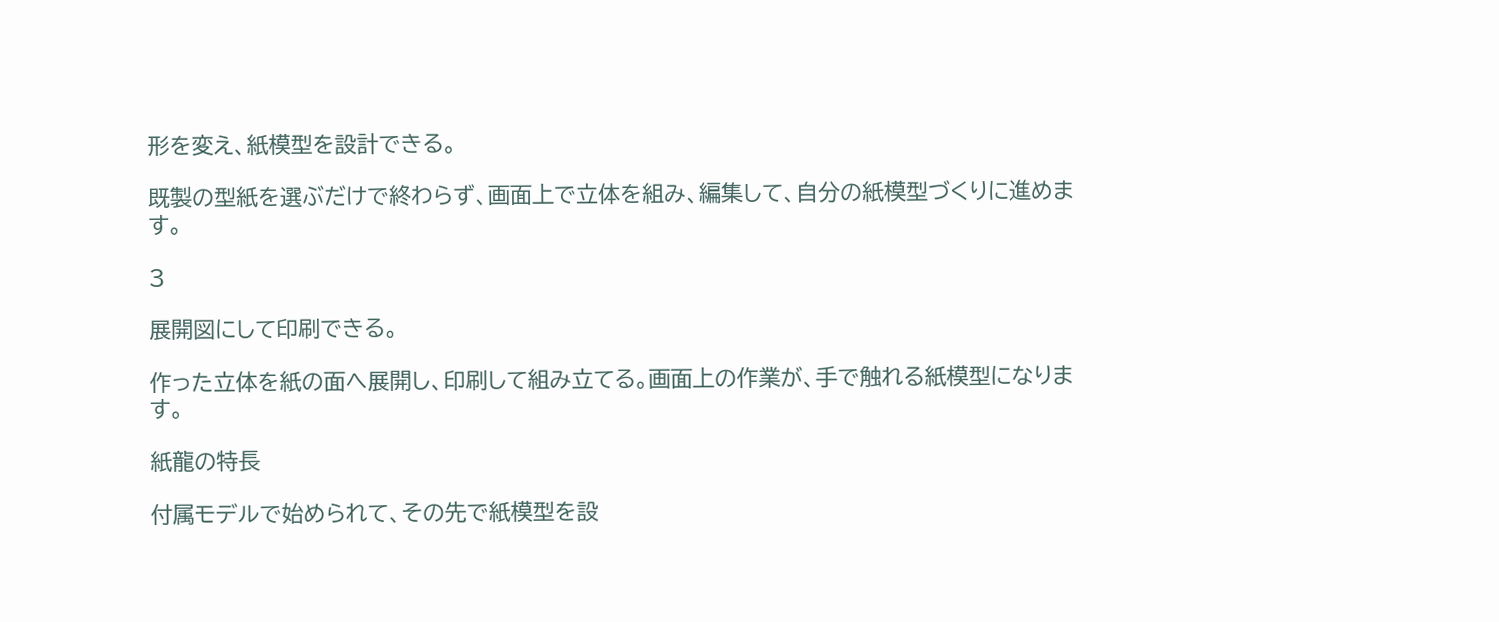形を変え、紙模型を設計できる。

既製の型紙を選ぶだけで終わらず、画面上で立体を組み、編集して、自分の紙模型づくりに進めます。

3

展開図にして印刷できる。

作った立体を紙の面へ展開し、印刷して組み立てる。画面上の作業が、手で触れる紙模型になります。

紙龍の特長

付属モデルで始められて、その先で紙模型を設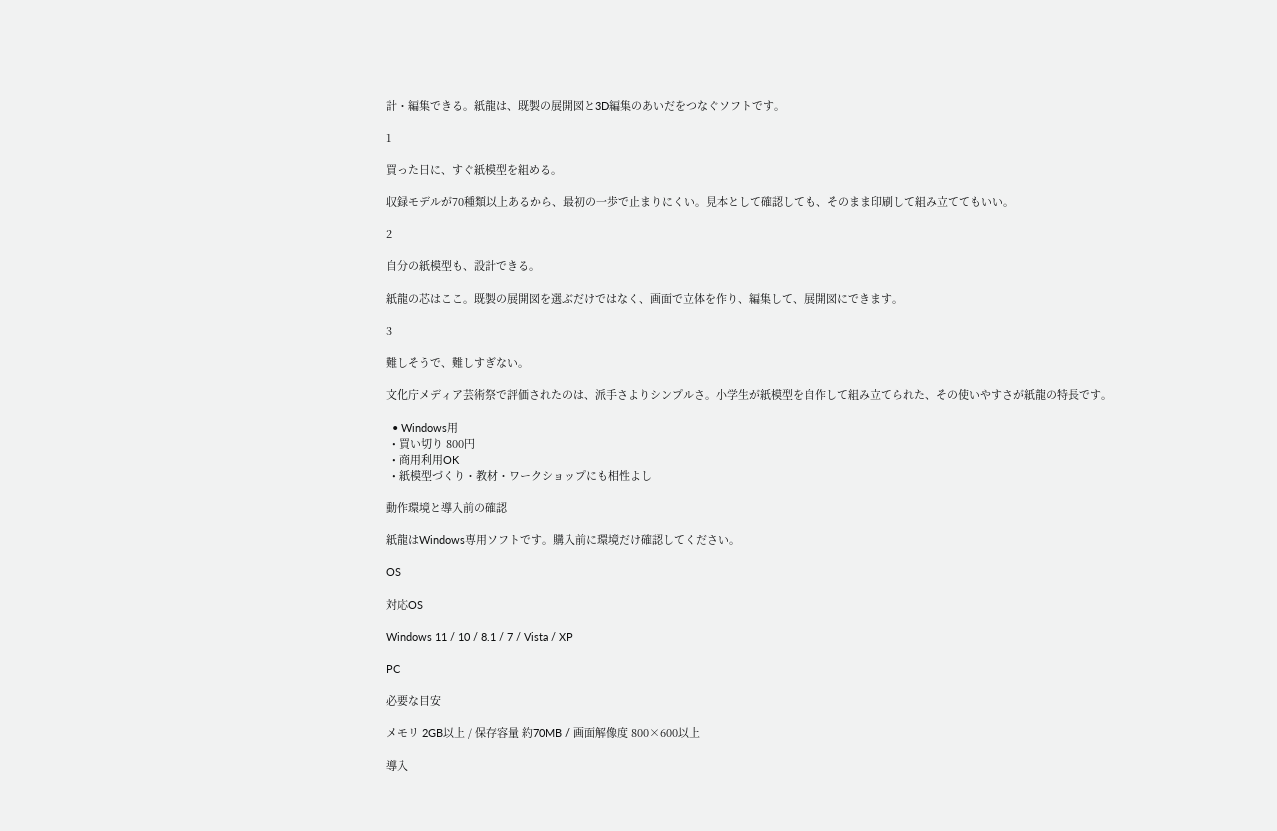計・編集できる。紙龍は、既製の展開図と3D編集のあいだをつなぐソフトです。

1

買った日に、すぐ紙模型を組める。

収録モデルが70種類以上あるから、最初の一歩で止まりにくい。見本として確認しても、そのまま印刷して組み立ててもいい。

2

自分の紙模型も、設計できる。

紙龍の芯はここ。既製の展開図を選ぶだけではなく、画面で立体を作り、編集して、展開図にできます。

3

難しそうで、難しすぎない。

文化庁メディア芸術祭で評価されたのは、派手さよりシンプルさ。小学生が紙模型を自作して組み立てられた、その使いやすさが紙龍の特長です。

  • Windows用
  • 買い切り 800円
  • 商用利用OK
  • 紙模型づくり・教材・ワークショップにも相性よし

動作環境と導入前の確認

紙龍はWindows専用ソフトです。購入前に環境だけ確認してください。

OS

対応OS

Windows 11 / 10 / 8.1 / 7 / Vista / XP

PC

必要な目安

メモリ 2GB以上 / 保存容量 約70MB / 画面解像度 800×600以上

導入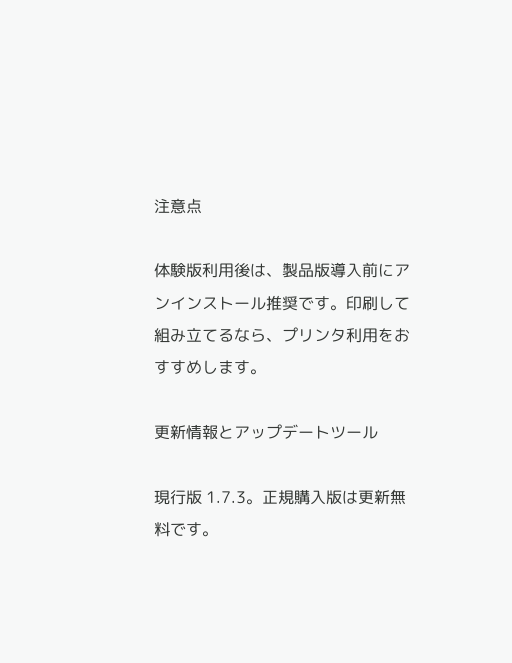注意点

体験版利用後は、製品版導入前にアンインストール推奨です。印刷して組み立てるなら、プリンタ利用をおすすめします。

更新情報とアップデートツール

現行版 1.7.3。正規購入版は更新無料です。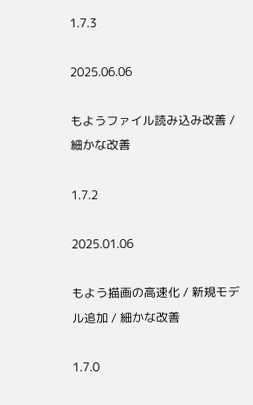1.7.3

2025.06.06

もようファイル読み込み改善 / 細かな改善

1.7.2

2025.01.06

もよう描画の高速化 / 新規モデル追加 / 細かな改善

1.7.0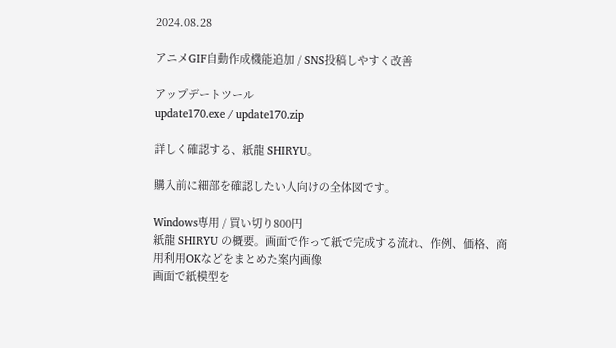2024.08.28

アニメGIF自動作成機能追加 / SNS投稿しやすく改善

アップデートツール
update170.exe / update170.zip

詳しく確認する、紙龍 SHIRYU。

購入前に細部を確認したい人向けの全体図です。

Windows専用 / 買い切り800円
紙龍 SHIRYU の概要。画面で作って紙で完成する流れ、作例、価格、商用利用OKなどをまとめた案内画像
画面で紙模型を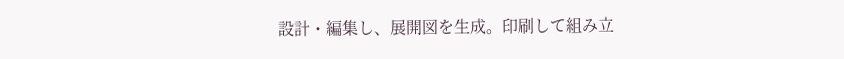設計・編集し、展開図を生成。印刷して組み立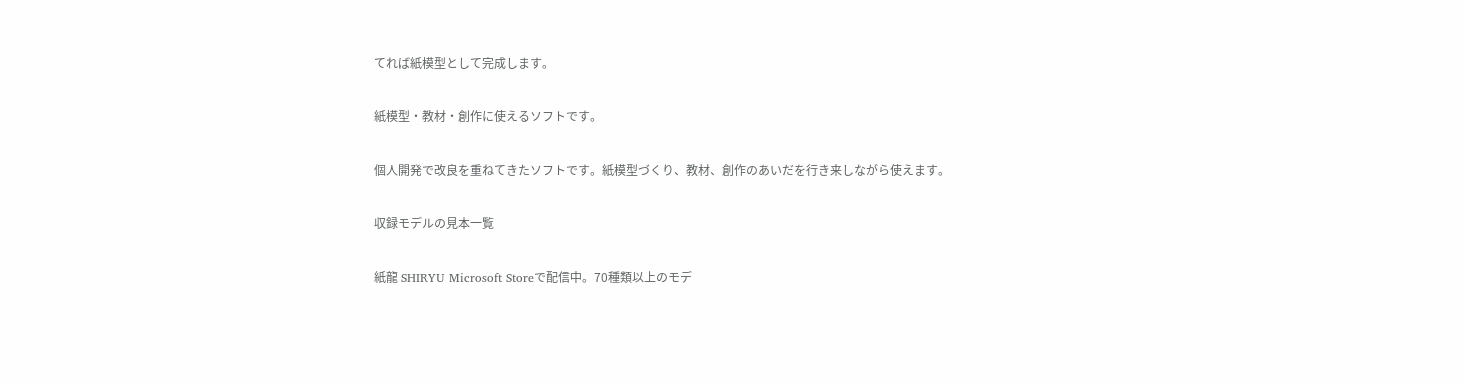てれば紙模型として完成します。

紙模型・教材・創作に使えるソフトです。

個人開発で改良を重ねてきたソフトです。紙模型づくり、教材、創作のあいだを行き来しながら使えます。

収録モデルの見本一覧

紙龍 SHIRYU Microsoft Storeで配信中。70種類以上のモデ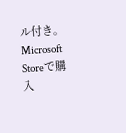ル付き。
Microsoft Storeで購入